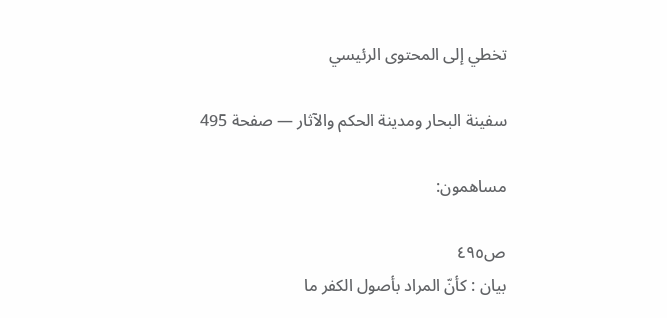تخطي إلى المحتوى الرئيسي

سفينة البحار ومدينة الحكم والآثار — صفحة 495

مساهمون:

ص٤٩٥
بيان : كأنّ المراد بأصول الكفر ما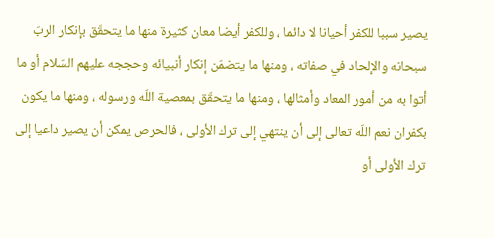يصير سببا للكفر أحيانا لا دائما ، وللكفر أيضا معان كثيرة منها ما يتحقّق بإنكار الربّ سبحانه والإلحاد في صفاته ، ومنها ما يتضمّن إنكار أنبيائه وحججه عليهم السّلام أو ما أتوا به من أمور المعاد وأمثالها ، ومنها ما يتحقّق بمعصية اللّه ورسوله ، ومنها ما يكون بكفران نعم اللّه تعالى إلى أن ينتهي إلى ترك الأولى ، فالحرص يمكن أن يصير داعيا إلى ترك الأولى أو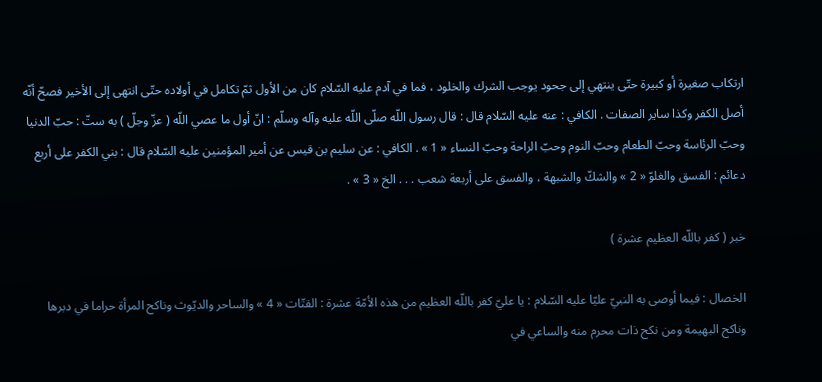ارتكاب صغيرة أو كبيرة حتّى ينتهي إلى جحود يوجب الشرك والخلود ، فما في آدم عليه السّلام كان من الأول ثمّ تكامل في أولاده حتّى انتهى إلى الأخير فصحّ أنّه أصل الكفر وكذا ساير الصفات . الكافي : عنه عليه السّلام قال : قال رسول اللّه صلّى اللّه عليه وآله وسلّم : انّ أول ما عصي اللّه ( عزّ وجلّ ) به ستّ : حبّ الدنيا وحبّ الرئاسة وحبّ الطعام وحبّ النوم وحبّ الراحة وحبّ النساء « 1 » . الكافي : عن سليم بن قيس عن أمير المؤمنين عليه السّلام قال : بني الكفر على أربع دعائم : الفسق والغلوّ « 2 » والشكّ والشبهة ، والفسق على أربعة شعب . . . الخ « 3 » .

خبر ( كفر باللّه العظيم عشرة )

الخصال : فيما أوصى به النبيّ عليّا عليه السّلام : يا عليّ كفر باللّه العظيم من هذه الأمّة عشرة : القتّات « 4 » والساحر والديّوث وناكح المرأة حراما في دبرها وناكح البهيمة ومن نكح ذات محرم منه والساعي في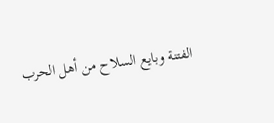الفتنة وبايع السلاح من أهل الحرب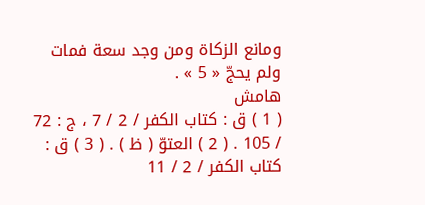ومانع الزكاة ومن وجد سعة فمات ولم يحجّ « 5 » .
هامش
( 1 ) ق : كتاب الكفر / 2 / 7 ، ج : 72 / 105 . ( 2 ) العتوّ ( ظ ) . ( 3 ) ق : كتاب الكفر / 2 / 11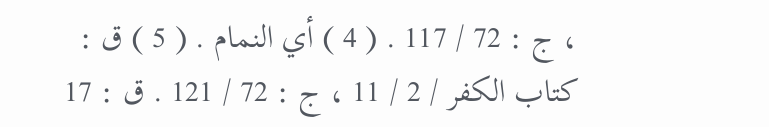، ج : 72 / 117 . ( 4 ) أي النمام . ( 5 ) ق : كتاب الكفر / 2 / 11 ، ج : 72 / 121 . ق : 17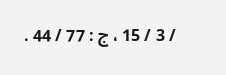/ 3 / 15 ، ج : 77 / 44 .